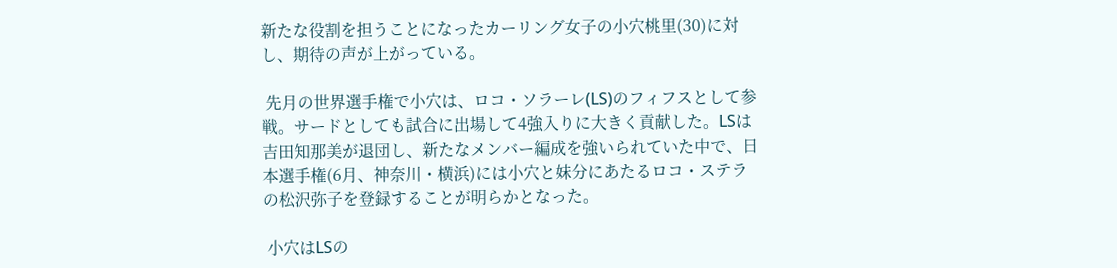新たな役割を担うことになったカーリング女子の小穴桃里(30)に対し、期待の声が上がっている。

 先月の世界選手権で小穴は、ロコ・ソラーレ(LS)のフィフスとして参戦。サードとしても試合に出場して4強入りに大きく貢献した。LSは吉田知那美が退団し、新たなメンバー編成を強いられていた中で、日本選手権(6月、神奈川・横浜)には小穴と妹分にあたるロコ・ステラの松沢弥子を登録することが明らかとなった。

 小穴はLSの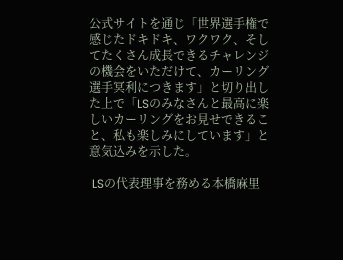公式サイトを通じ「世界選手権で感じたドキドキ、ワクワク、そしてたくさん成長できるチャレンジの機会をいただけて、カーリング選手冥利につきます」と切り出した上で「LSのみなさんと最高に楽しいカーリングをお見せできること、私も楽しみにしています」と意気込みを示した。

 LSの代表理事を務める本橋麻里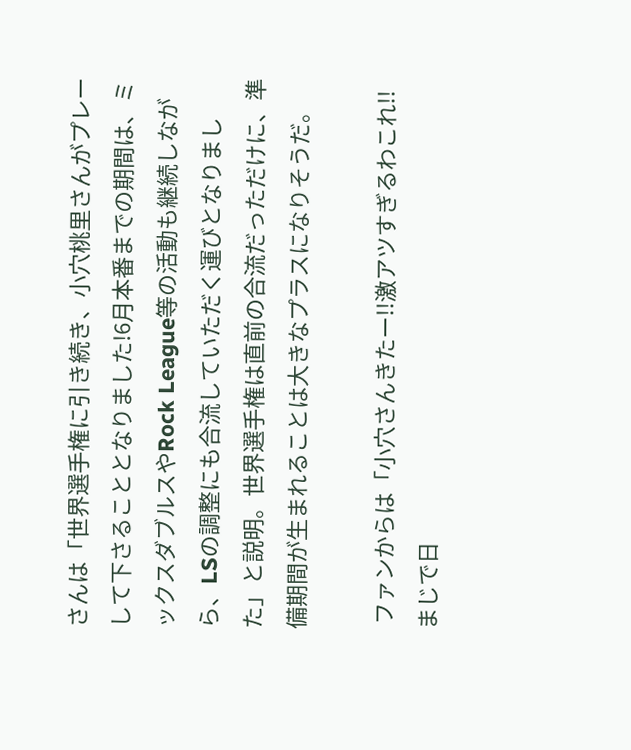さんは「世界選手権に引き続き、小穴桃里さんがプレーして下さることとなりました!6月本番までの期間は、ミックスダブルスやRock League等の活動も継続しながら、LSの調整にも合流していただく運びとなりました」と説明。世界選手権は直前の合流だっただけに、準備期間が生まれることは大きなプラスになりそうだ。

 ファンからは「小穴さんきたー!!激アツすぎるわこれ!!まじで日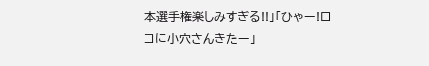本選手権楽しみすぎる!!」「ひゃー!ロコに小穴さんきたー」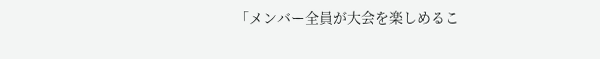「メンバー全員が大会を楽しめるこ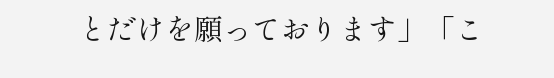とだけを願っております」「こ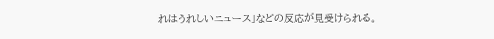れはうれしいニュース」などの反応が見受けられる。